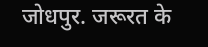जोधपुर. जरूरत के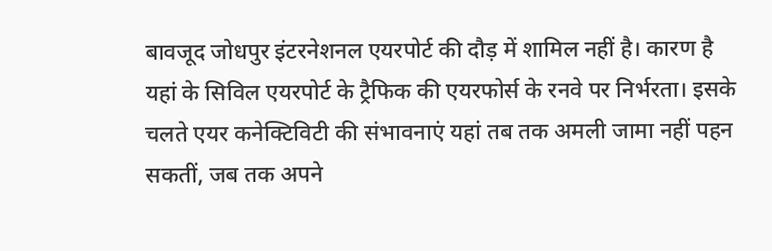बावजूद जोधपुर इंटरनेशनल एयरपोर्ट की दौड़ में शामिल नहीं है। कारण है यहां के सिविल एयरपोर्ट के ट्रैफिक की एयरफोर्स के रनवे पर निर्भरता। इसके चलते एयर कनेक्टिविटी की संभावनाएं यहां तब तक अमली जामा नहीं पहन सकतीं, जब तक अपने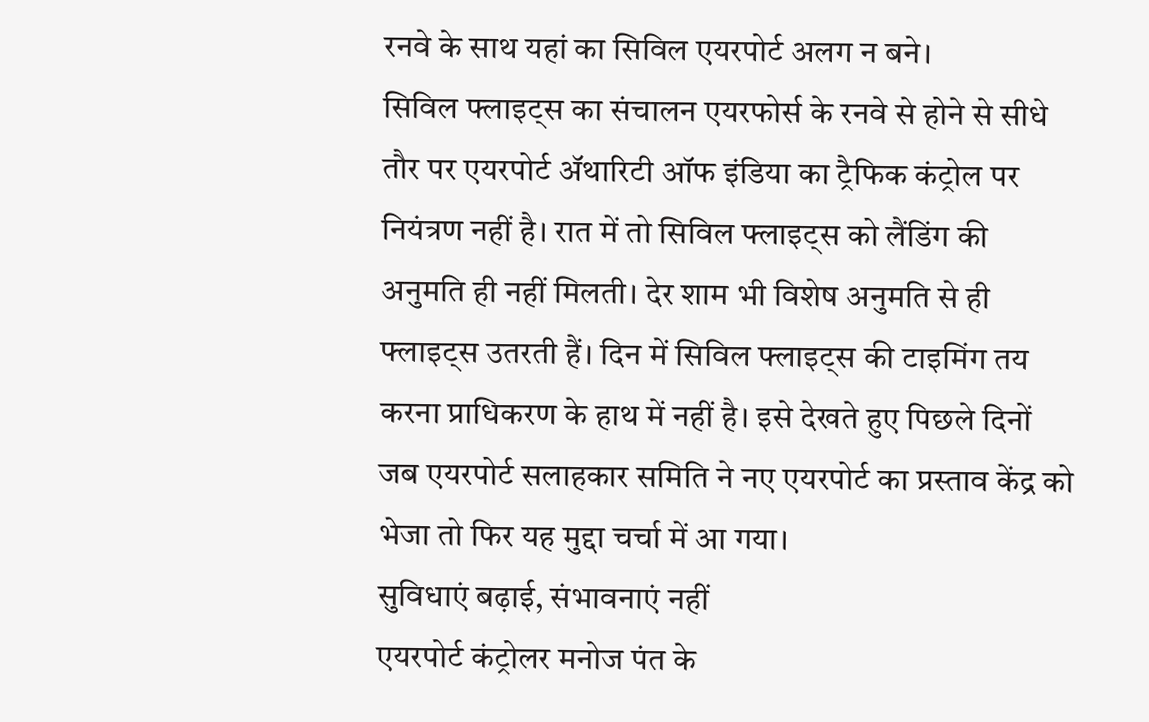रनवे के साथ यहां का सिविल एयरपोर्ट अलग न बने।
सिविल फ्लाइट्स का संचालन एयरफोर्स के रनवे से होने से सीधे तौर पर एयरपोर्ट ॲथारिटी ऑफ इंडिया का ट्रैफिक कंट्रोल पर नियंत्रण नहीं है। रात में तो सिविल फ्लाइट्स को लैंडिंग की अनुमति ही नहीं मिलती। देर शाम भी विशेष अनुमति से ही फ्लाइट्स उतरती हैं। दिन में सिविल फ्लाइट्स की टाइमिंग तय करना प्राधिकरण के हाथ में नहीं है। इसे देखते हुए पिछले दिनों जब एयरपोर्ट सलाहकार समिति ने नए एयरपोर्ट का प्रस्ताव केंद्र को भेजा तो फिर यह मुद्दा चर्चा में आ गया।
सुविधाएं बढ़ाई, संभावनाएं नहीं
एयरपोर्ट कंट्रोलर मनोज पंत के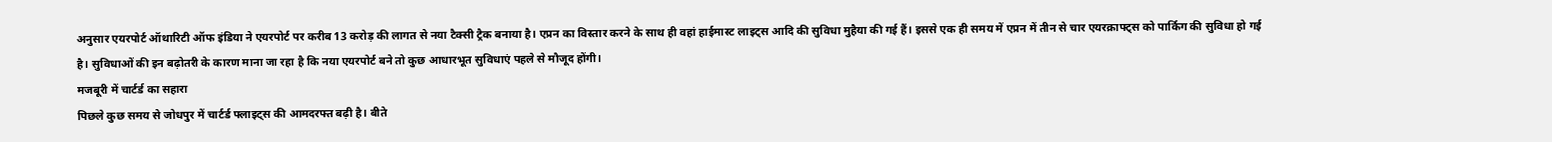अनुसार एयरपोर्ट ऑथारिटी ऑफ इंडिया ने एयरपोर्ट पर करीब 13 करोड़ की लागत से नया टैक्सी ट्रैक बनाया है। एप्रन का विस्तार करने के साथ ही वहां हाईमास्ट लाइट्स आदि की सुविधा मुहैया की गई हैं। इससे एक ही समय में एप्रन में तीन से चार एयरक्राफ्ट्स को पार्किग की सुविधा हो गई है। सुविधाओं की इन बढ़ोतरी के कारण माना जा रहा है कि नया एयरपोर्ट बने तो कुछ आधारभूत सुविधाएं पहले से मौजूद होंगी।
मजबूरी में चार्टर्ड का सहारा
पिछले कुछ समय से जोधपुर में चार्टर्ड फ्लाइट्स की आमदरफ्त बढ़ी है। बीते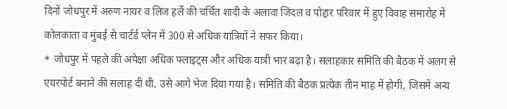दिनों जोधपुर में अरुण नायर व लिज हर्ले की चर्चित शादी के अलावा जिंदल व पोद्दार परिवार में हुए विवाह समारोह में कोलकाता व मुंबई से चार्टर्ड प्लेन में 300 से अधिक यात्रियों ने सफर किया।
* जोधपुर में पहले की अपेक्षा अधिक फ्लाइट्स और अधिक यात्री भार बढ़ा है। सलाहकार समिति की बैठक में अलग से एयरपोर्ट बनाने की सलाह दी थी, उसे आगे भेज दिया गया है। समिति की बैठक प्रत्येक तीन माह में होगी, जिसमें अन्य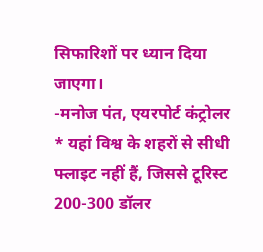सिफारिशों पर ध्यान दिया जाएगा।
-मनोज पंत, एयरपोर्ट कंट्रोलर
* यहां विश्व के शहरों से सीधी फ्लाइट नहीं हैं, जिससे टूरिस्ट 200-300 डॉलर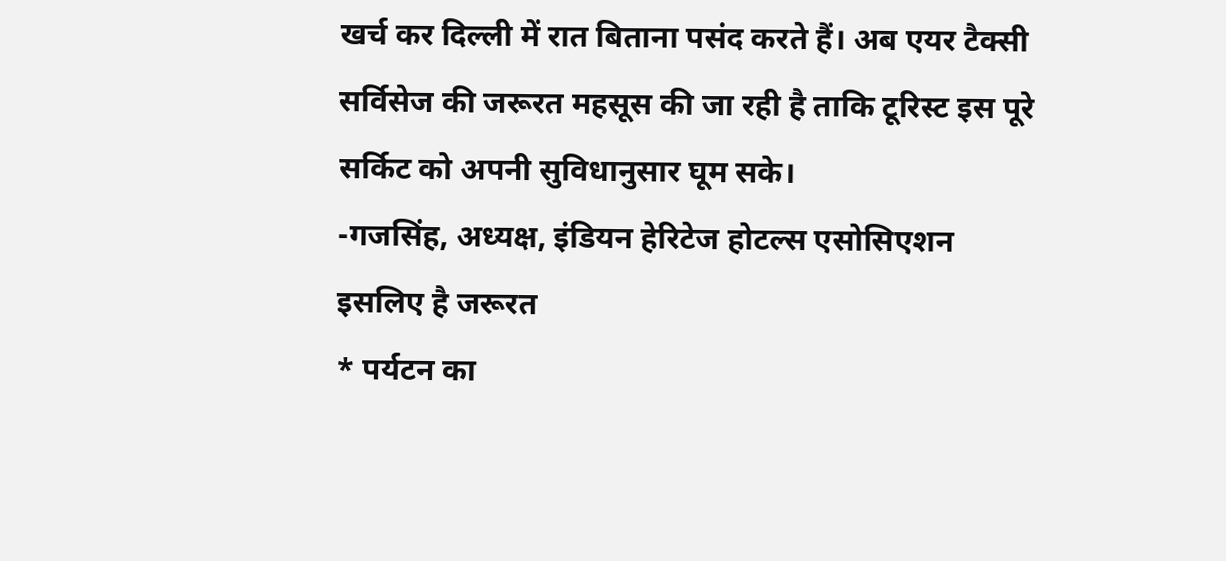खर्च कर दिल्ली में रात बिताना पसंद करते हैं। अब एयर टैक्सी सर्विसेज की जरूरत महसूस की जा रही है ताकि टूरिस्ट इस पूरे सर्किट को अपनी सुविधानुसार घूम सके।
-गजसिंह, अध्यक्ष, इंडियन हेरिटेज होटल्स एसोसिएशन
इसलिए है जरूरत
* पर्यटन का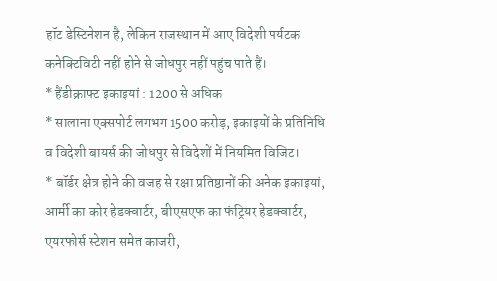हॉट डेस्टिनेशन है, लेकिन राजस्थान में आए विदेशी पर्यटक कनेक्टिविटी नहीं होने से जोधपुर नहीं पहुंच पाते हैं।
* हैंडीक्राफ्ट इकाइयां : 1200 से अधिक
* सालाना एक्सपोर्ट लगभग 1500 करोड़, इकाइयों के प्रतिनिधि व विदेशी बायर्स की जोधपुर से विदेशों में नियमित विजिट।
* बॉर्डर क्षेत्र होने की वजह से रक्षा प्रतिष्ठानों की अनेक इकाइयां, आर्मी का कोर हेडक्वार्टर, बीएसएफ का फंट्रियर हेडक्वार्टर, एयरफोर्स स्टेशन समेत काजरी,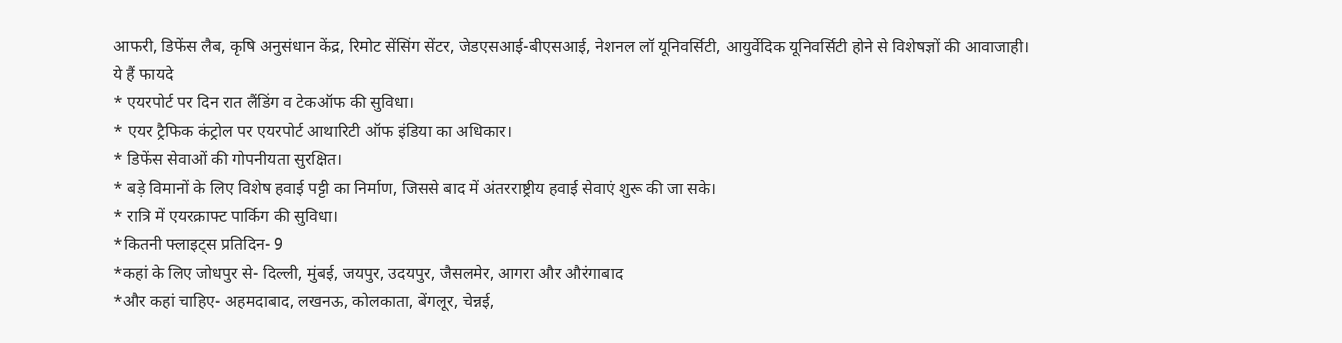आफरी, डिफेंस लैब, कृषि अनुसंधान केंद्र, रिमोट सेंसिंग सेंटर, जेडएसआई-बीएसआई, नेशनल लॉ यूनिवर्सिटी, आयुर्वेदिक यूनिवर्सिटी होने से विशेषज्ञों की आवाजाही।
ये हैं फायदे
* एयरपोर्ट पर दिन रात लैंडिंग व टेकऑफ की सुविधा।
* एयर ट्रैफिक कंट्रोल पर एयरपोर्ट आथारिटी ऑफ इंडिया का अधिकार।
* डिफेंस सेवाओं की गोपनीयता सुरक्षित।
* बड़े विमानों के लिए विशेष हवाई पट्टी का निर्माण, जिससे बाद में अंतरराष्ट्रीय हवाई सेवाएं शुरू की जा सके।
* रात्रि में एयरक्राफ्ट पार्किग की सुविधा।
*कितनी फ्लाइट्स प्रतिदिन- 9
*कहां के लिए जोधपुर से- दिल्ली, मुंबई, जयपुर, उदयपुर, जैसलमेर, आगरा और औरंगाबाद
*और कहां चाहिए- अहमदाबाद, लखनऊ, कोलकाता, बेंगलूर, चेन्नई,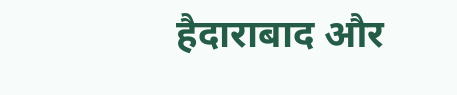हैदाराबाद और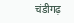चंडीगढ़